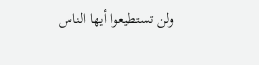ولن تستطيعوا أيها الناس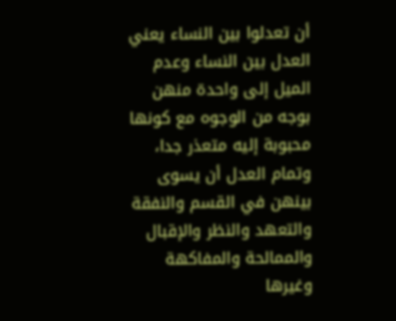أن تعدلوا بين النساء يعني العدل بين النساء وعدم الميل إلى واحدة منهن بوجه من الوجوه مع كونها محبوبة إليه متعذر جدا، وتمام العدل أن يسوى بينهن في القسم والنفقة والتعهد والنظر والإقبال والممالحة والمفاكهة وغيرها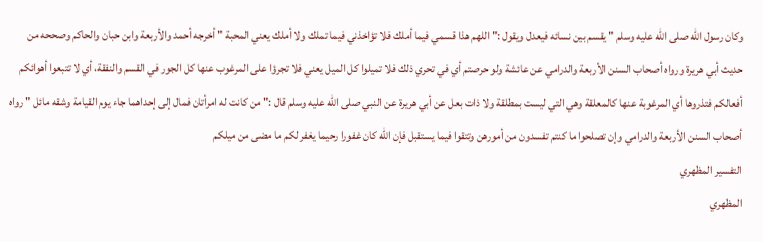وكان رسول الله صلى الله عليه وسلم " يقسم بين نسائه فيعدل ويقول :" اللهم هذا قسمي فيما أملك فلا تؤاخذني فيما تملك ولا أملك يعني المحبة " أخرجه أحمد والأربعة وابن حبان والحاكم وصححه من حديث أبي هريرة ورواه أصحاب السنن الأربعة والدرامي عن عائشة ولو حرصتم أي في تحري ذلك فلا تميلوا كل الميل يعني فلا تجرؤا على المرغوب عنها كل الجور في القسم والنفقة، أي لا تتبعوا أهوائكم أفعالكم فتذروها أي المرغوبة عنها كالمعلقة وهي التي ليست بمطلقة ولا ذات بعل عن أبي هريرة عن النبي صلى الله عليه وسلم قال :" من كانت له امرأتان فمال إلى إحداهما جاء يوم القيامة وشقه مائل " رواه أصحاب السنن الأربعة والدرامي وإن تصلحوا ما كنتم تفسدون من أمورهن وتتقوا فيما يستقبل فإن الله كان غفورا رحيما يغفر لكم ما مضى من ميلكم
التفسير المظهري
المظهري